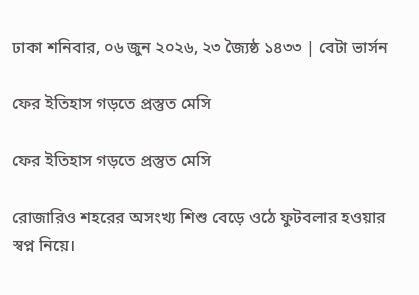ঢাকা শনিবার, ০৬ জুন ২০২৬, ২৩ জ্যৈষ্ঠ ১৪৩৩ | বেটা ভার্সন

ফের ইতিহাস গড়তে প্রস্তুত মেসি

ফের ইতিহাস গড়তে প্রস্তুত মেসি

রোজারিও শহরের অসংখ্য শিশু বেড়ে ওঠে ফুটবলার হওয়ার স্বপ্ন নিয়ে।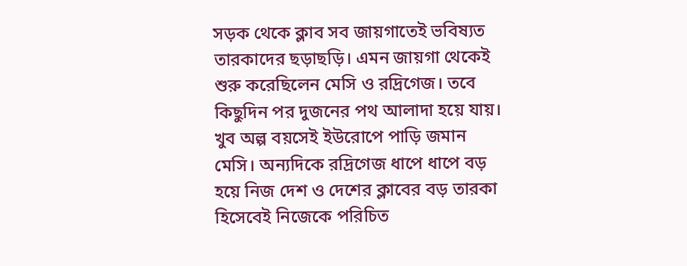সড়ক থেকে ক্লাব সব জায়গাতেই ভবিষ্যত তারকাদের ছড়াছড়ি। এমন জায়গা থেকেই শুরু করেছিলেন মেসি ও রদ্রিগেজ। তবে কিছুদিন পর দুজনের পথ আলাদা হয়ে যায়। খুব অল্প বয়সেই ইউরোপে পাড়ি জমান মেসি। অন্যদিকে রদ্রিগেজ ধাপে ধাপে বড় হয়ে নিজ দেশ ও দেশের ক্লাবের বড় তারকা হিসেবেই নিজেকে পরিচিত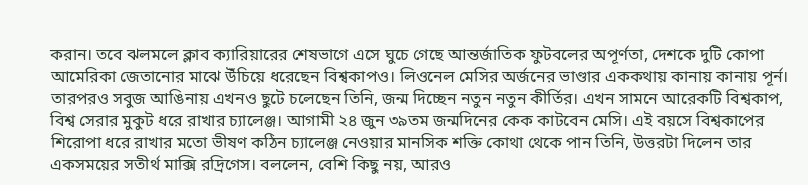করান। তবে ঝলমলে ক্লাব ক্যারিয়ারের শেষভাগে এসে ঘুচে গেছে আন্তর্জাতিক ফুটবলের অপূর্ণতা, দেশকে দুটি কোপা আমেরিকা জেতানোর মাঝে উঁচিয়ে ধরেছেন বিশ্বকাপও। লিওনেল মেসির অর্জনের ভাণ্ডার এককথায় কানায় কানায় পূর্ন। তারপরও সবুজ আঙিনায় এখনও ছুটে চলেছেন তিনি, জন্ম দিচ্ছেন নতুন নতুন কীর্তির। এখন সামনে আরেকটি বিশ্বকাপ, বিশ্ব সেরার মুকুট ধরে রাখার চ্যালেঞ্জ। আগামী ২৪ জুন ৩৯তম জন্মদিনের কেক কাটবেন মেসি। এই বয়সে বিশ্বকাপের শিরোপা ধরে রাখার মতো ভীষণ কঠিন চ্যালেঞ্জ নেওয়ার মানসিক শক্তি কোথা থেকে পান তিনি, উত্তরটা দিলেন তার একসময়ের সতীর্থ মাক্সি রদ্রিগেস। বললেন, বেশি কিছু নয়, আরও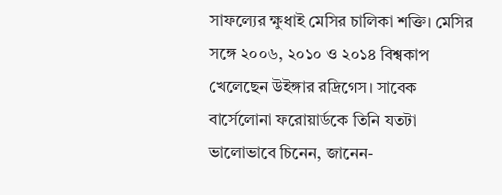সাফল্যের ক্ষুধাই মেসির চালিকা শক্তি। মেসির সঙ্গে ২০০৬, ২০১০ ও ২০১৪ বিশ্বকাপ খেলেছেন উইঙ্গার রদ্রিগেস। সাবেক বার্সেলোনা ফরোয়ার্ডকে তিনি যতটা ভালোভাবে চিনেন, জানেন-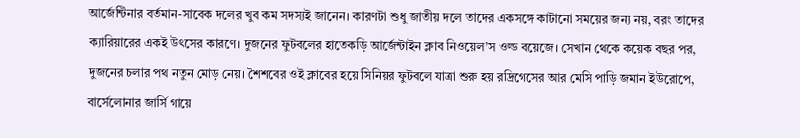আর্জেন্টিনার বর্তমান-সাবেক দলের খুব কম সদস্যই জানেন। কারণটা শুধু জাতীয় দলে তাদের একসঙ্গে কাটানো সময়ের জন্য নয়, বরং তাদের ক্যারিয়ারের একই উৎসের কারণে। দুজনের ফুটবলের হাতেকড়ি আর্জেন্টাইন ক্লাব নিওয়েল’স ওল্ড বয়েজে। সেখান থেকে কয়েক বছর পর, দুজনের চলার পথ নতুন মোড় নেয়। শৈশবের ওই ক্লাবের হয়ে সিনিয়র ফুটবলে যাত্রা শুরু হয় রদ্রিগেসের আর মেসি পাড়ি জমান ইউরোপে, বার্সেলোনার জার্সি গায়ে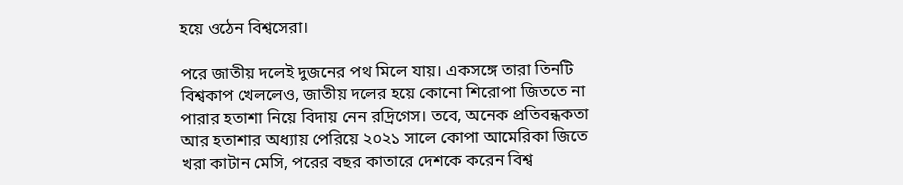হয়ে ওঠেন বিশ্বসেরা।

পরে জাতীয় দলেই দুজনের পথ মিলে যায়। একসঙ্গে তারা তিনটি বিশ্বকাপ খেললেও, জাতীয় দলের হয়ে কোনো শিরোপা জিততে না পারার হতাশা নিয়ে বিদায় নেন রদ্রিগেস। তবে, অনেক প্রতিবন্ধকতা আর হতাশার অধ্যায় পেরিয়ে ২০২১ সালে কোপা আমেরিকা জিতে খরা কাটান মেসি, পরের বছর কাতারে দেশকে করেন বিশ্ব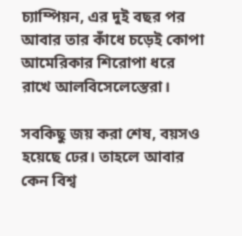চ্যাম্পিয়ন, এর দুই বছর পর আবার তার কাঁধে চড়েই কোপা আমেরিকার শিরোপা ধরে রাখে আলবিসেলেস্তেরা।

সবকিছু জয় করা শেষ, বয়সও হয়েছে ঢের। তাহলে আবার কেন বিশ্ব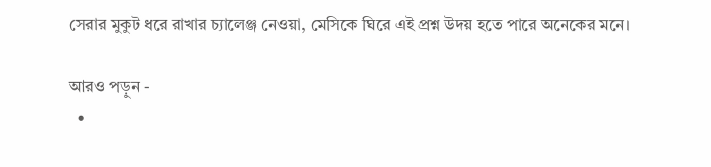সেরার মুকুট ধরে রাখার চ্যালেঞ্জ নেওয়া, মেসিকে ঘিরে এই প্রশ্ন উদয় হতে পারে অনেকের মনে।

আরও পড়ুন -
  •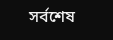সর্বশেষ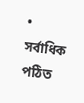• সর্বাধিক পঠিত